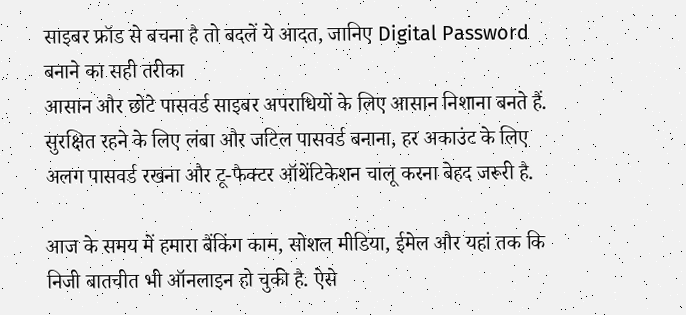साइबर फ्रॉड से बचना है तो बदलें ये आदत, जानिए Digital Password बनाने का सही तरीका
आसान और छोटे पासवर्ड साइबर अपराधियों के लिए आसान निशाना बनते हैं. सुरक्षित रहने के लिए लंबा और जटिल पासवर्ड बनाना, हर अकाउंट के लिए अलग पासवर्ड रखना और टू-फैक्टर ऑथेंटिकेशन चालू करना बेहद जरूरी है.

आज के समय में हमारा बैंकिंग काम, सोशल मीडिया, ईमेल और यहां तक कि निजी बातचीत भी ऑनलाइन हो चुकी है. ऐसे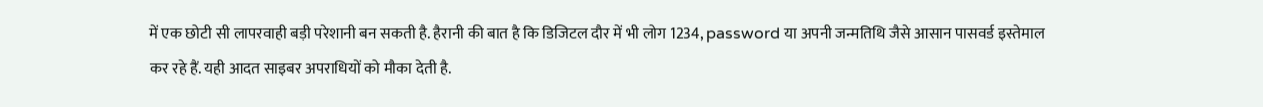में एक छोटी सी लापरवाही बड़ी परेशानी बन सकती है. हैरानी की बात है कि डिजिटल दौर में भी लोग 1234, password या अपनी जन्मतिथि जैसे आसान पासवर्ड इस्तेमाल कर रहे हैं. यही आदत साइबर अपराधियों को मौका देती है.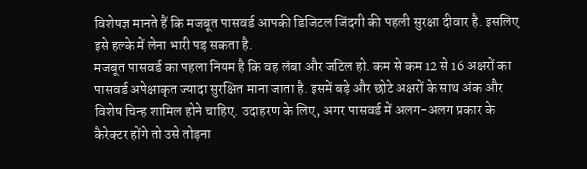विशेषज्ञ मानते हैं कि मजबूत पासवर्ड आपकी डिजिटल जिंदगी की पहली सुरक्षा दीवार है. इसलिए इसे हल्के में लेना भारी पड़ सकता है.
मजबूत पासवर्ड का पहला नियम है कि वह लंबा और जटिल हो. कम से कम 12 से 16 अक्षरों का पासवर्ड अपेक्षाकृत ज्यादा सुरक्षित माना जाता है. इसमें बड़े और छोटे अक्षरों के साथ अंक और विशेष चिन्ह शामिल होने चाहिए. उदाहरण के लिए, अगर पासवर्ड में अलग-अलग प्रकार के कैरेक्टर होंगे तो उसे तोड़ना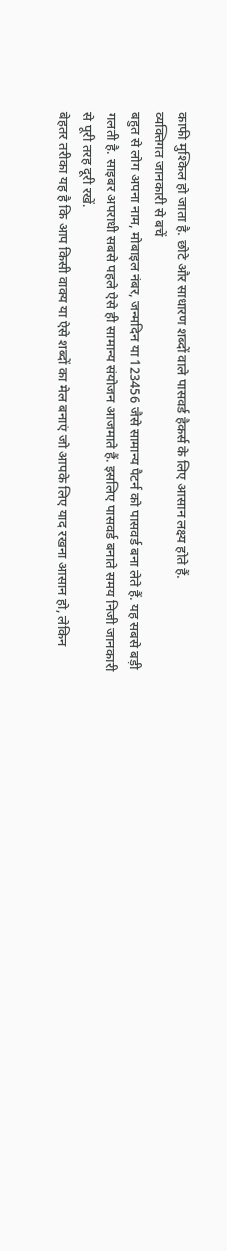काफी मुश्किल हो जाता है. छोटे और साधारण शब्दों वाले पासवर्ड हैकर्स के लिए आसान लक्ष्य होते हैं.
व्यक्तिगत जानकारी से बचें
बहुत से लोग अपना नाम, मोबाइल नंबर, जन्मदिन या 123456 जैसे सामान्य पैटर्न को पासवर्ड बना लेते हैं. यह सबसे बड़ी गलती है. साइबर अपराधी सबसे पहले ऐसे ही सामान्य संयोजन आजमाते हैं. इसलिए पासवर्ड बनाते समय निजी जानकारी से पूरी तरह दूरी रखें.
बेहतर तरीका यह है कि आप किसी वाक्य या ऐसे शब्दों का मेल बनाएं जो आपके लिए याद रखना आसान हो, लेकिन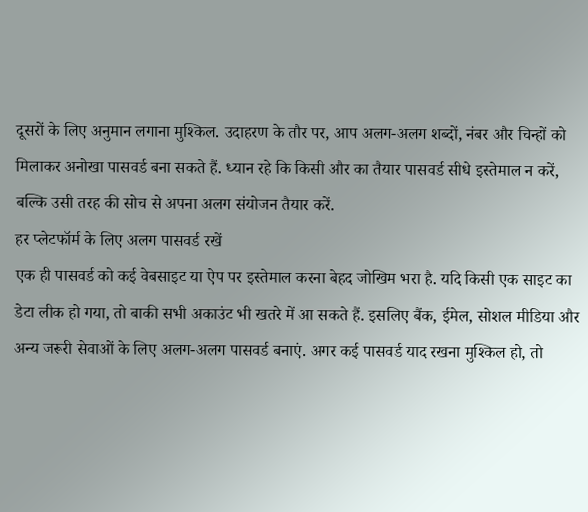दूसरों के लिए अनुमान लगाना मुश्किल. उदाहरण के तौर पर, आप अलग-अलग शब्दों, नंबर और चिन्हों को मिलाकर अनोखा पासवर्ड बना सकते हैं. ध्यान रहे कि किसी और का तैयार पासवर्ड सीधे इस्तेमाल न करें, बल्कि उसी तरह की सोच से अपना अलग संयोजन तैयार करें.
हर प्लेटफॉर्म के लिए अलग पासवर्ड रखें
एक ही पासवर्ड को कई वेबसाइट या ऐप पर इस्तेमाल करना बेहद जोखिम भरा है. यदि किसी एक साइट का डेटा लीक हो गया, तो बाकी सभी अकाउंट भी खतरे में आ सकते हैं. इसलिए बैंक, ईमेल, सोशल मीडिया और अन्य जरूरी सेवाओं के लिए अलग-अलग पासवर्ड बनाएं. अगर कई पासवर्ड याद रखना मुश्किल हो, तो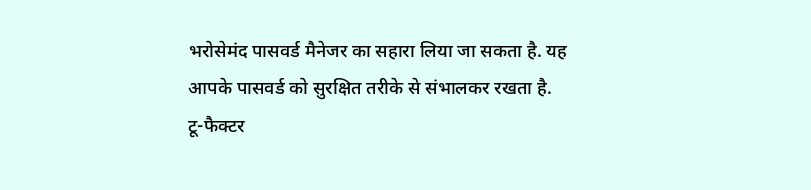भरोसेमंद पासवर्ड मैनेजर का सहारा लिया जा सकता है. यह आपके पासवर्ड को सुरक्षित तरीके से संभालकर रखता है.
टू-फैक्टर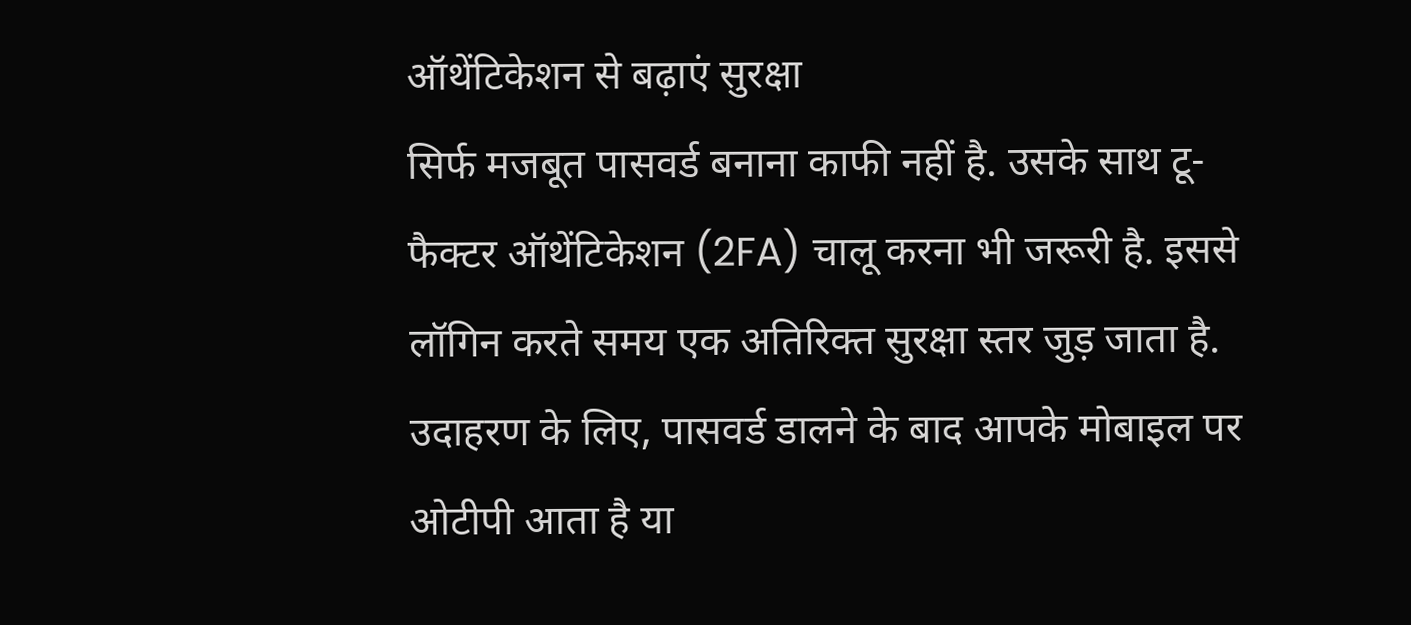ऑथेंटिकेशन से बढ़ाएं सुरक्षा
सिर्फ मजबूत पासवर्ड बनाना काफी नहीं है. उसके साथ टू-फैक्टर ऑथेंटिकेशन (2FA) चालू करना भी जरूरी है. इससे लॉगिन करते समय एक अतिरिक्त सुरक्षा स्तर जुड़ जाता है. उदाहरण के लिए, पासवर्ड डालने के बाद आपके मोबाइल पर ओटीपी आता है या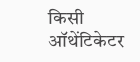किसी ऑथेंटिकेटर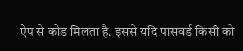ऐप से कोड मिलता है. इससे यदि पासवर्ड किसी को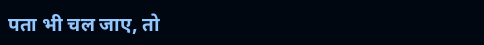पता भी चल जाए, तो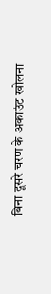बिना दूसरे चरण के अकाउंट खोलना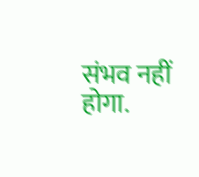संभव नहीं होगा.